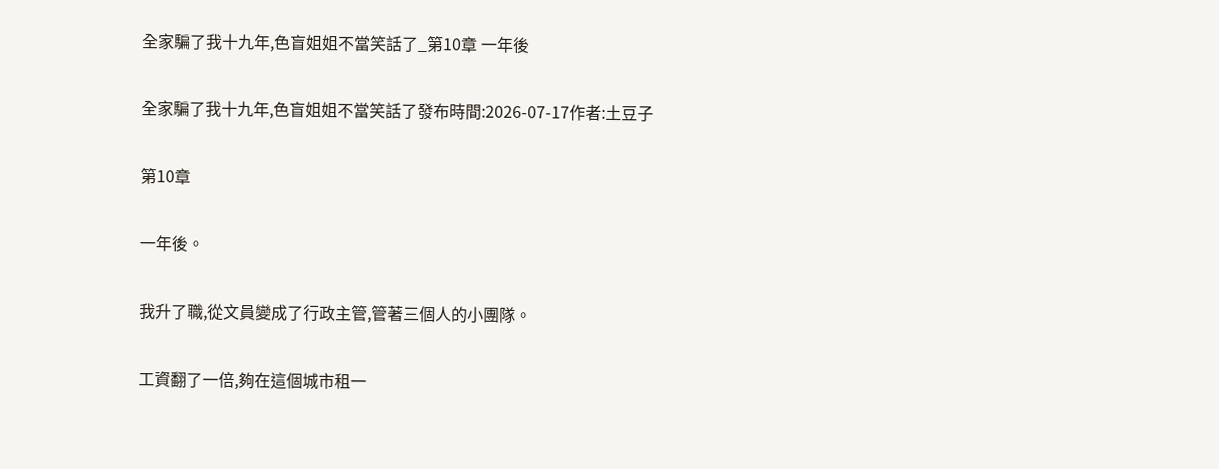全家騙了我十九年,色盲姐姐不當笑話了_第10章 一年後

全家騙了我十九年,色盲姐姐不當笑話了發布時間:2026-07-17作者:土豆子

第10章

一年後。

我升了職,從文員變成了行政主管,管著三個人的小團隊。

工資翻了一倍,夠在這個城市租一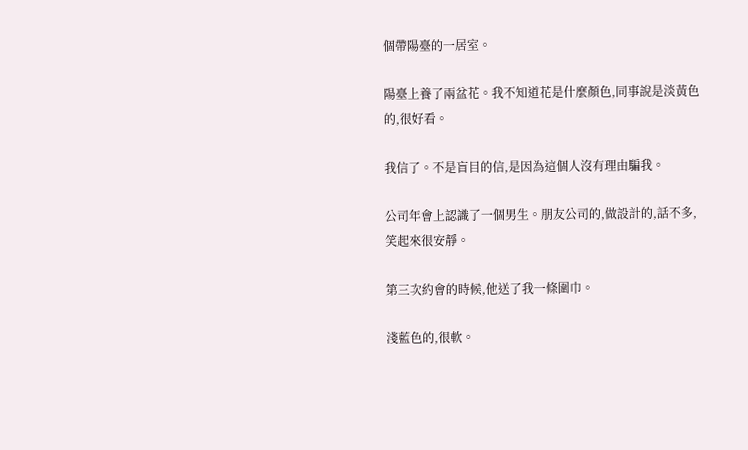個帶陽臺的一居室。

陽臺上養了兩盆花。我不知道花是什麼顏色,同事說是淡黃色的,很好看。

我信了。不是盲目的信,是因為這個人沒有理由騙我。

公司年會上認識了一個男生。朋友公司的,做設計的,話不多,笑起來很安靜。

第三次約會的時候,他送了我一條圍巾。

淺藍色的,很軟。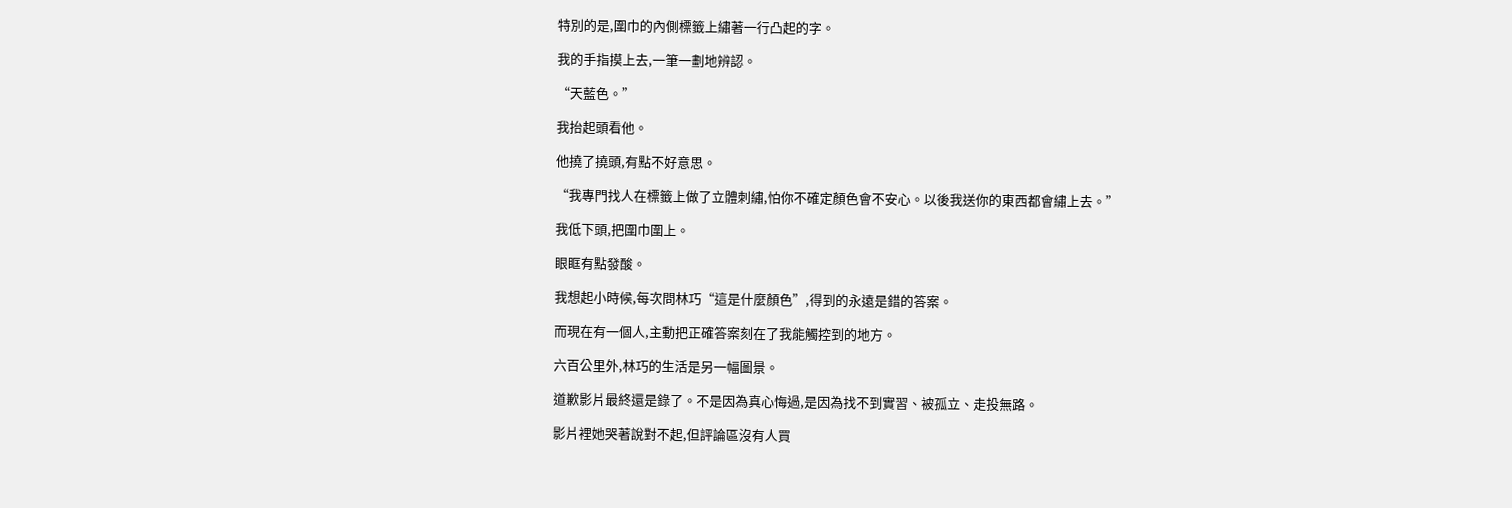特別的是,圍巾的內側標籤上繡著一行凸起的字。

我的手指摸上去,一筆一劃地辨認。

“天藍色。”

我抬起頭看他。

他撓了撓頭,有點不好意思。

“我專門找人在標籤上做了立體刺繡,怕你不確定顏色會不安心。以後我送你的東西都會繡上去。”

我低下頭,把圍巾圍上。

眼眶有點發酸。

我想起小時候,每次問林巧“這是什麼顏色”,得到的永遠是錯的答案。

而現在有一個人,主動把正確答案刻在了我能觸控到的地方。

六百公里外,林巧的生活是另一幅圖景。

道歉影片最終還是錄了。不是因為真心悔過,是因為找不到實習、被孤立、走投無路。

影片裡她哭著說對不起,但評論區沒有人買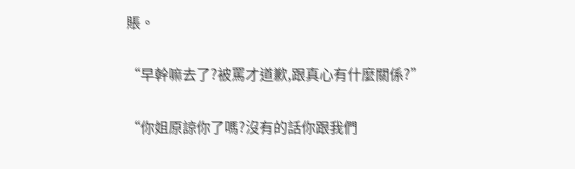賬。

“早幹嘛去了?被罵才道歉,跟真心有什麼關係?”

“你姐原諒你了嗎?沒有的話你跟我們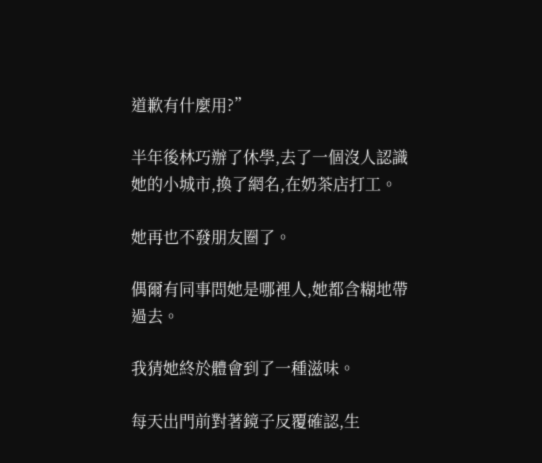道歉有什麼用?”

半年後林巧辦了休學,去了一個沒人認識她的小城市,換了網名,在奶茶店打工。

她再也不發朋友圈了。

偶爾有同事問她是哪裡人,她都含糊地帶過去。

我猜她終於體會到了一種滋味。

每天出門前對著鏡子反覆確認,生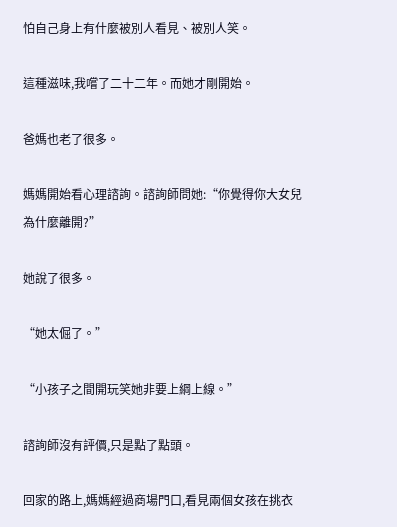怕自己身上有什麼被別人看見、被別人笑。

這種滋味,我嚐了二十二年。而她才剛開始。

爸媽也老了很多。

媽媽開始看心理諮詢。諮詢師問她:“你覺得你大女兒為什麼離開?”

她說了很多。

“她太倔了。”

“小孩子之間開玩笑她非要上綱上線。”

諮詢師沒有評價,只是點了點頭。

回家的路上,媽媽經過商場門口,看見兩個女孩在挑衣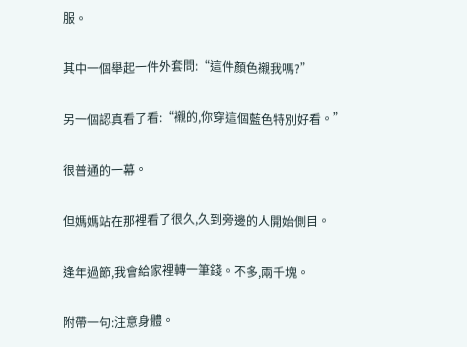服。

其中一個舉起一件外套問:“這件顏色襯我嗎?”

另一個認真看了看:“襯的,你穿這個藍色特別好看。”

很普通的一幕。

但媽媽站在那裡看了很久,久到旁邊的人開始側目。

逢年過節,我會給家裡轉一筆錢。不多,兩千塊。

附帶一句:注意身體。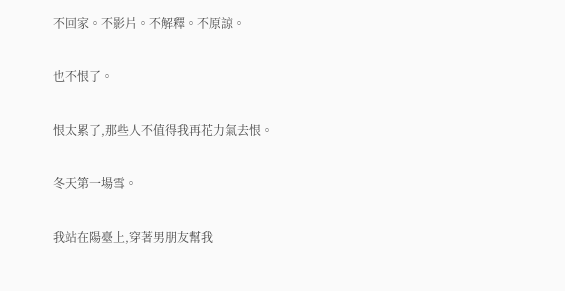不回家。不影片。不解釋。不原諒。

也不恨了。

恨太累了,那些人不值得我再花力氣去恨。

冬天第一場雪。

我站在陽臺上,穿著男朋友幫我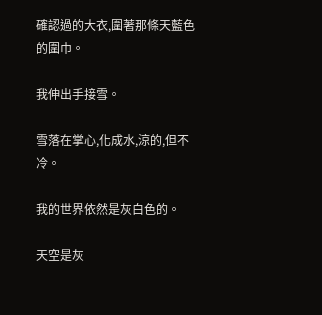確認過的大衣,圍著那條天藍色的圍巾。

我伸出手接雪。

雪落在掌心,化成水,涼的,但不冷。

我的世界依然是灰白色的。

天空是灰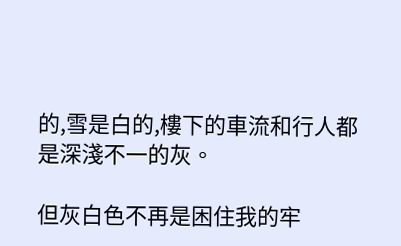的,雪是白的,樓下的車流和行人都是深淺不一的灰。

但灰白色不再是困住我的牢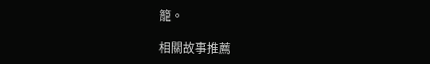籠。

相關故事推薦